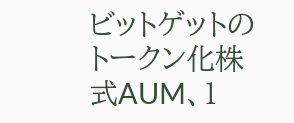ビットゲットのトークン化株式AUM、1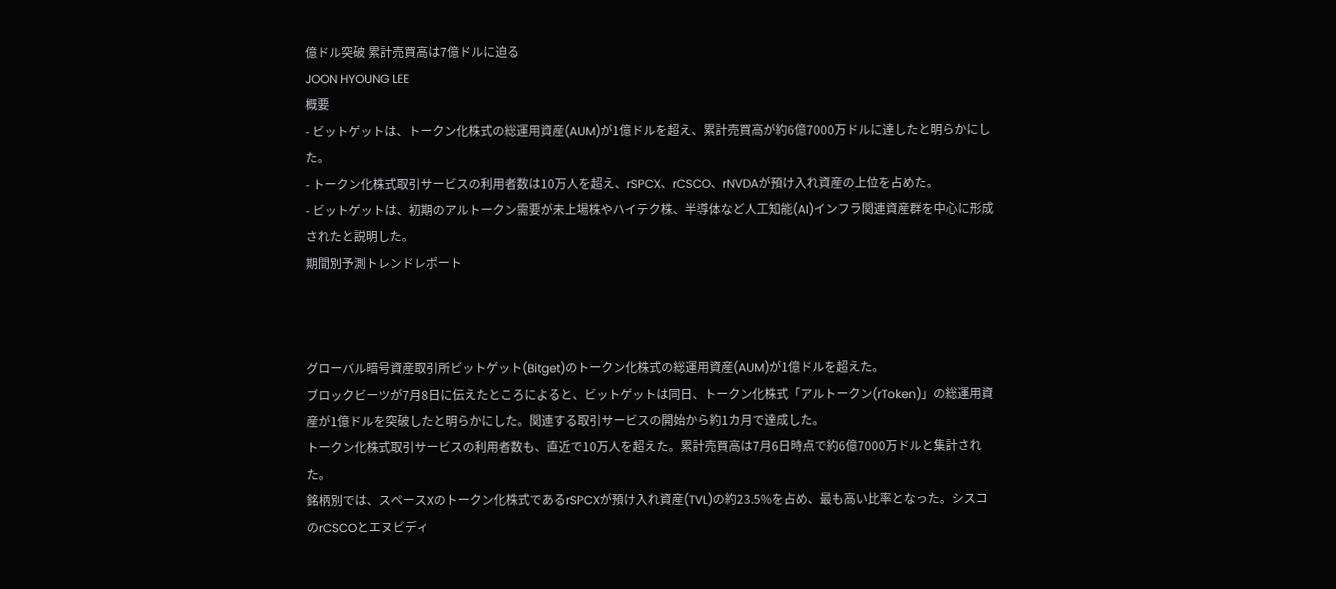億ドル突破 累計売買高は7億ドルに迫る
JOON HYOUNG LEE
概要
- ビットゲットは、トークン化株式の総運用資産(AUM)が1億ドルを超え、累計売買高が約6億7000万ドルに達したと明らかにした。
- トークン化株式取引サービスの利用者数は10万人を超え、rSPCX、rCSCO、rNVDAが預け入れ資産の上位を占めた。
- ビットゲットは、初期のアルトークン需要が未上場株やハイテク株、半導体など人工知能(AI)インフラ関連資産群を中心に形成されたと説明した。
期間別予測トレンドレポート



グローバル暗号資産取引所ビットゲット(Bitget)のトークン化株式の総運用資産(AUM)が1億ドルを超えた。
ブロックビーツが7月8日に伝えたところによると、ビットゲットは同日、トークン化株式「アルトークン(rToken)」の総運用資産が1億ドルを突破したと明らかにした。関連する取引サービスの開始から約1カ月で達成した。
トークン化株式取引サービスの利用者数も、直近で10万人を超えた。累計売買高は7月6日時点で約6億7000万ドルと集計された。
銘柄別では、スペースXのトークン化株式であるrSPCXが預け入れ資産(TVL)の約23.5%を占め、最も高い比率となった。シスコのrCSCOとエヌビディ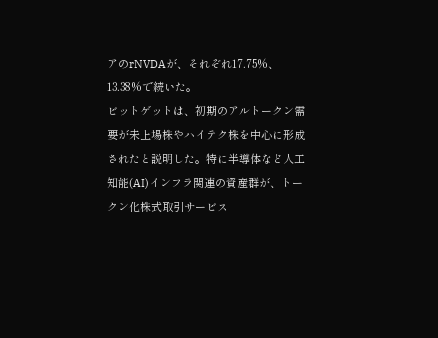アのrNVDAが、それぞれ17.75%、13.38%で続いた。
ビットゲットは、初期のアルトークン需要が未上場株やハイテク株を中心に形成されたと説明した。特に半導体など人工知能(AI)インフラ関連の資産群が、トークン化株式取引サービス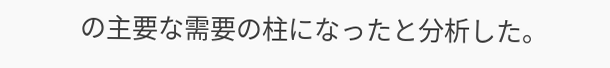の主要な需要の柱になったと分析した。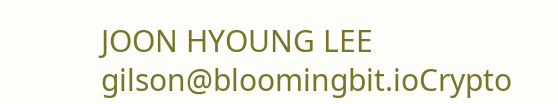JOON HYOUNG LEE
gilson@bloomingbit.ioCrypto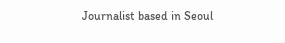Journalist based in Seoul